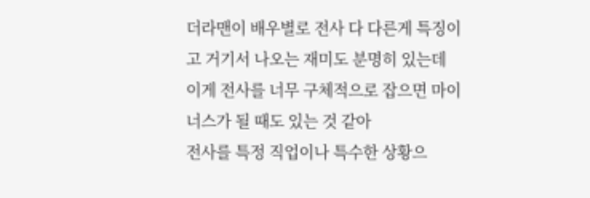더라맨이 배우별로 전사 다 다른게 특징이고 거기서 나오는 재미도 분명히 있는데
이게 전사를 너무 구체적으로 잡으면 마이너스가 될 때도 있는 것 같아
전사를 특정 직업이나 특수한 상황으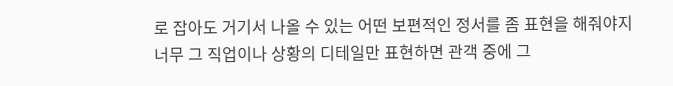로 잡아도 거기서 나올 수 있는 어떤 보편적인 정서를 좀 표현을 해줘야지
너무 그 직업이나 상황의 디테일만 표현하면 관객 중에 그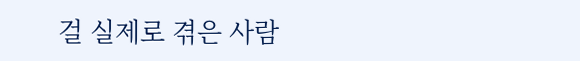걸 실제로 겪은 사람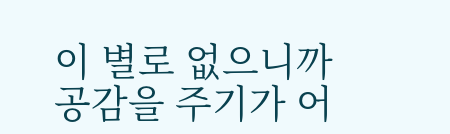이 별로 없으니까 공감을 주기가 어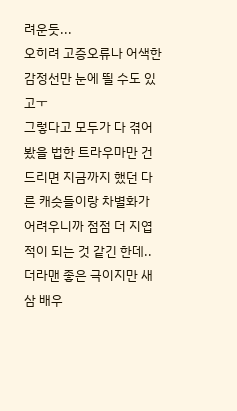려운듯...
오히려 고증오류나 어색한 감정선만 눈에 띌 수도 있고ㅜ
그렇다고 모두가 다 겪어봤을 법한 트라우마만 건드리면 지금까지 했던 다른 캐슷들이랑 차별화가 어려우니까 점점 더 지엽적이 되는 것 같긴 한데..
더라맨 좋은 극이지만 새삼 배우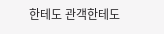한테도 관객한테도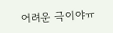어려운 극이야ㅠ